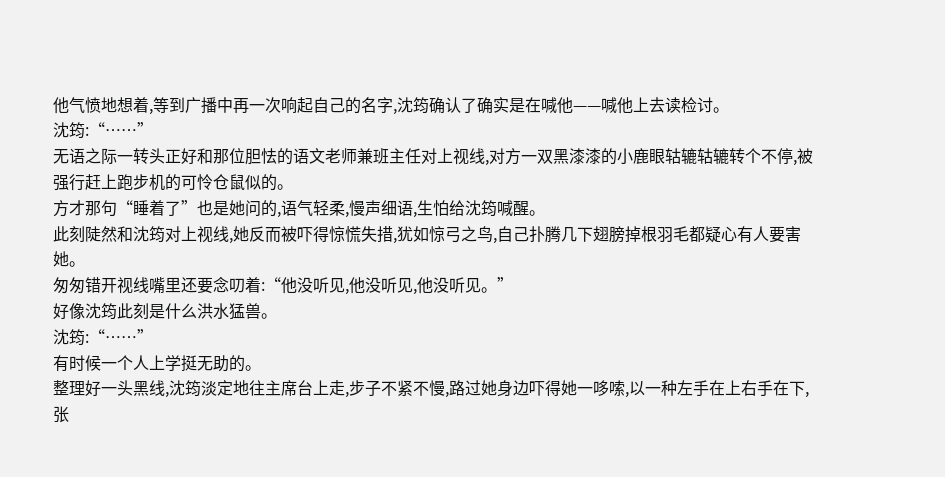他气愤地想着,等到广播中再一次响起自己的名字,沈筠确认了确实是在喊他——喊他上去读检讨。
沈筠:“……”
无语之际一转头正好和那位胆怯的语文老师兼班主任对上视线,对方一双黑漆漆的小鹿眼轱辘轱辘转个不停,被强行赶上跑步机的可怜仓鼠似的。
方才那句“睡着了”也是她问的,语气轻柔,慢声细语,生怕给沈筠喊醒。
此刻陡然和沈筠对上视线,她反而被吓得惊慌失措,犹如惊弓之鸟,自己扑腾几下翅膀掉根羽毛都疑心有人要害她。
匆匆错开视线嘴里还要念叨着:“他没听见,他没听见,他没听见。”
好像沈筠此刻是什么洪水猛兽。
沈筠:“……”
有时候一个人上学挺无助的。
整理好一头黑线,沈筠淡定地往主席台上走,步子不紧不慢,路过她身边吓得她一哆嗦,以一种左手在上右手在下,张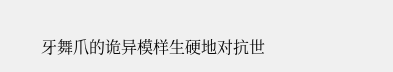牙舞爪的诡异模样生硬地对抗世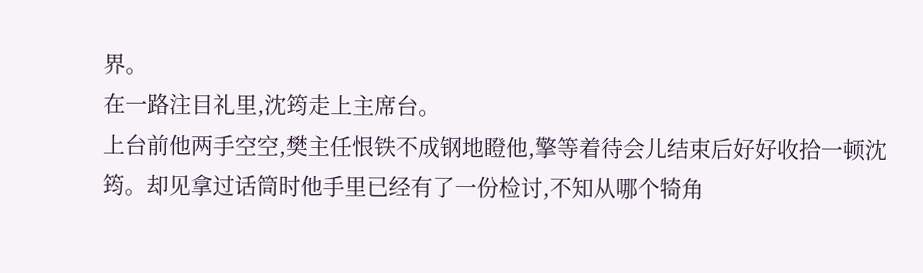界。
在一路注目礼里,沈筠走上主席台。
上台前他两手空空,樊主任恨铁不成钢地瞪他,擎等着待会儿结束后好好收拾一顿沈筠。却见拿过话筒时他手里已经有了一份检讨,不知从哪个犄角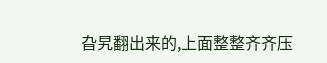旮旯翻出来的,上面整整齐齐压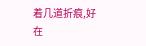着几道折痕,好在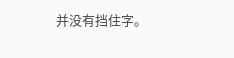并没有挡住字。